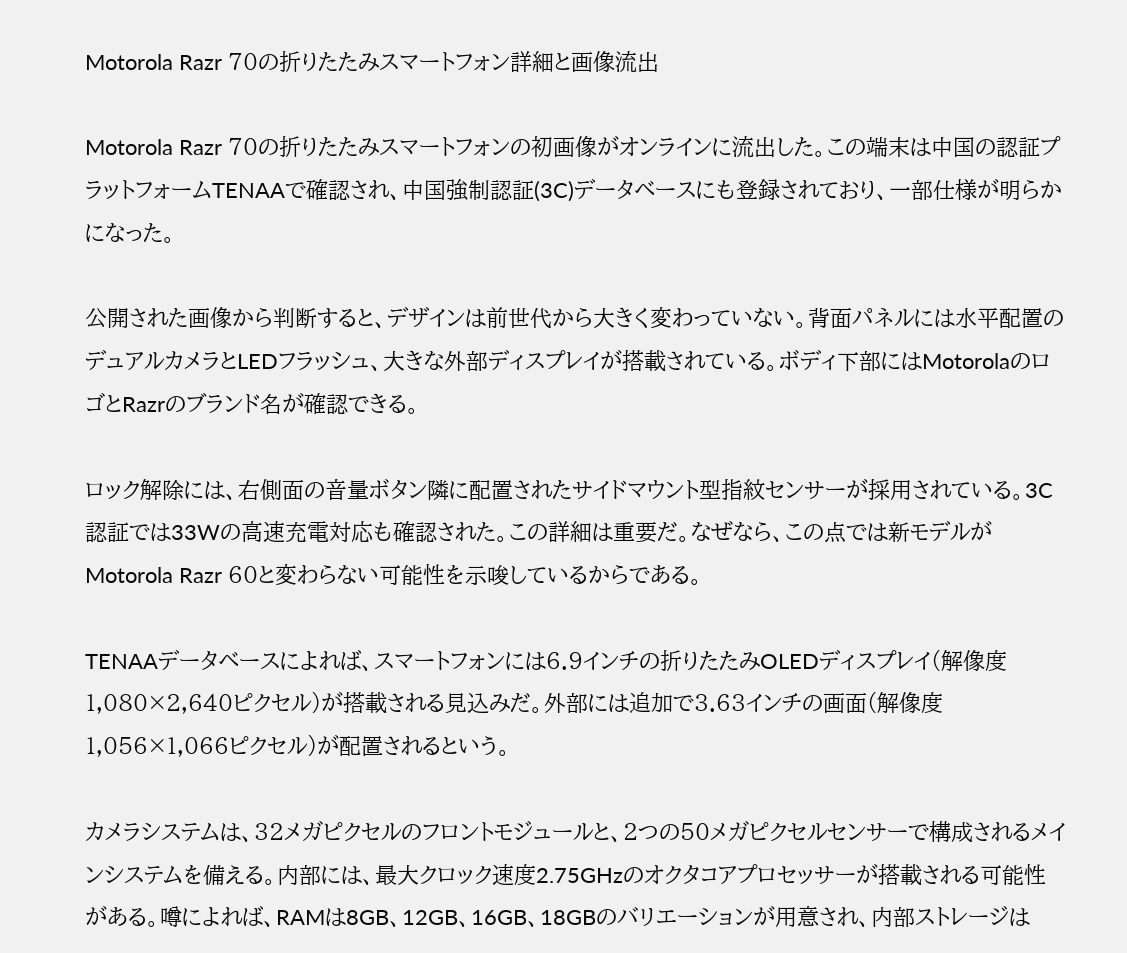Motorola Razr 70の折りたたみスマートフォン詳細と画像流出

Motorola Razr 70の折りたたみスマートフォンの初画像がオンラインに流出した。この端末は中国の認証プラットフォームTENAAで確認され、中国強制認証(3C)データベースにも登録されており、一部仕様が明らかになった。

公開された画像から判断すると、デザインは前世代から大きく変わっていない。背面パネルには水平配置のデュアルカメラとLEDフラッシュ、大きな外部ディスプレイが搭載されている。ボディ下部にはMotorolaのロゴとRazrのブランド名が確認できる。

ロック解除には、右側面の音量ボタン隣に配置されたサイドマウント型指紋センサーが採用されている。3C認証では33Wの高速充電対応も確認された。この詳細は重要だ。なぜなら、この点では新モデルがMotorola Razr 60と変わらない可能性を示唆しているからである。

TENAAデータベースによれば、スマートフォンには6.9インチの折りたたみOLEDディスプレイ(解像度1,080×2,640ピクセル)が搭載される見込みだ。外部には追加で3.63インチの画面(解像度1,056×1,066ピクセル)が配置されるという。

カメラシステムは、32メガピクセルのフロントモジュールと、2つの50メガピクセルセンサーで構成されるメインシステムを備える。内部には、最大クロック速度2.75GHzのオクタコアプロセッサーが搭載される可能性がある。噂によれば、RAMは8GB、12GB、16GB、18GBのバリエーションが用意され、内部ストレージは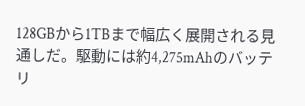128GBから1TBまで幅広く展開される見通しだ。駆動には約4,275mAhのバッテリ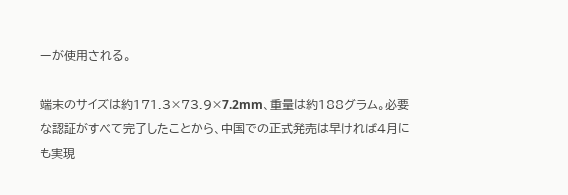ーが使用される。

端末のサイズは約171.3×73.9×7.2mm、重量は約188グラム。必要な認証がすべて完了したことから、中国での正式発売は早ければ4月にも実現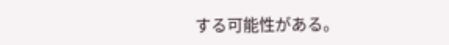する可能性がある。